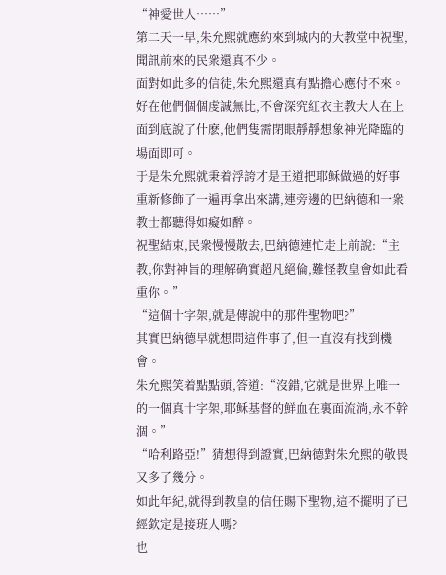“神愛世人……”
第二天一早,朱允熙就應約來到城内的大教堂中祝聖,聞訊前來的民衆還真不少。
面對如此多的信徒,朱允熙還真有點擔心應付不來。
好在他們個個虔誠無比,不會深究紅衣主教大人在上面到底說了什麽,他們隻需閉眼靜靜想象神光降臨的場面即可。
于是朱允熙就秉着浮誇才是王道把耶稣做過的好事重新修飾了一遍再拿出來講,連旁邊的巴納德和一衆教士都聽得如癡如醉。
祝聖結束,民衆慢慢散去,巴納德連忙走上前說:“主教,你對神旨的理解确實超凡絕倫,難怪教皇會如此看重你。”
“這個十字架,就是傳說中的那件聖物吧?”
其實巴納德早就想問這件事了,但一直沒有找到機會。
朱允熙笑着點點頭,答道:“沒錯,它就是世界上唯一的一個真十字架,耶稣基督的鮮血在裏面流淌,永不幹涸。”
“哈利路亞!”猜想得到證實,巴納德對朱允熙的敬畏又多了幾分。
如此年紀,就得到教皇的信任賜下聖物,這不擺明了已經欽定是接班人嗎?
也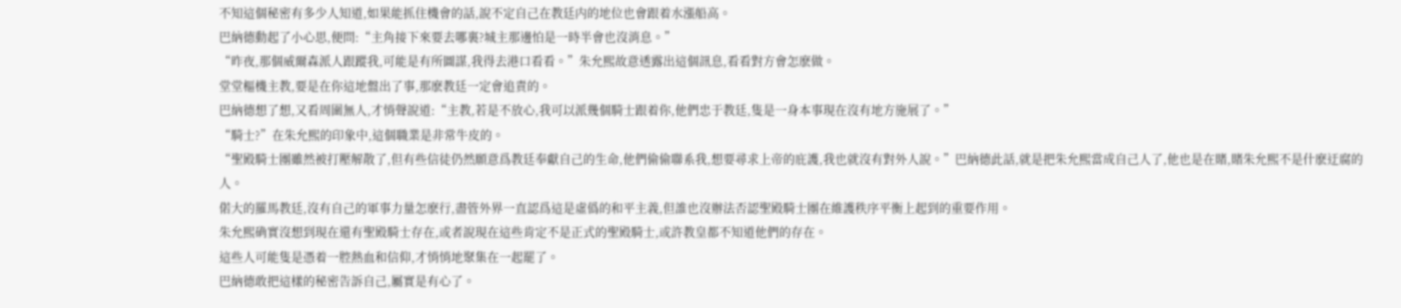不知這個秘密有多少人知道,如果能抓住機會的話,說不定自己在教廷内的地位也會跟着水漲船高。
巴納德動起了小心思,便問:“主角接下來要去哪裏?城主那邊怕是一時半會也沒消息。”
“昨夜,那個威爾森派人跟蹤我,可能是有所圖謀,我得去港口看看。”朱允熙故意透露出這個訊息,看看對方會怎麽做。
堂堂樞機主教,要是在你這地盤出了事,那麽教廷一定會追責的。
巴納德想了想,又看周圍無人,才悄聲說道:“主教,若是不放心,我可以派幾個騎士跟着你,他們忠于教廷,隻是一身本事現在沒有地方施展了。”
“騎士?”在朱允熙的印象中,這個職業是非常牛皮的。
“聖殿騎士團雖然被打壓解散了,但有些信徒仍然願意爲教廷奉獻自己的生命,他們偷偷聯系我,想要尋求上帝的庇護,我也就沒有對外人說。”巴納德此話,就是把朱允熙當成自己人了,他也是在賭,賭朱允熙不是什麽迂腐的人。
偌大的羅馬教廷,沒有自己的軍事力量怎麽行,盡管外界一直認爲這是虛僞的和平主義,但誰也沒辦法否認聖殿騎士團在維護秩序平衡上起到的重要作用。
朱允熙确實沒想到現在還有聖殿騎士存在,或者說現在這些肯定不是正式的聖殿騎士,或許教皇都不知道他們的存在。
這些人可能隻是憑着一腔熱血和信仰,才悄悄地聚集在一起罷了。
巴納德敢把這樣的秘密告訴自己,屬實是有心了。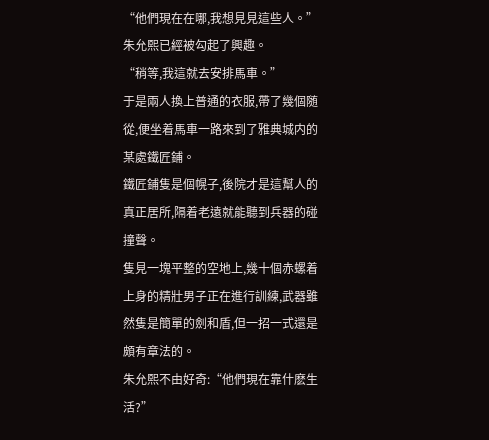“他們現在在哪,我想見見這些人。”朱允熙已經被勾起了興趣。
“稍等,我這就去安排馬車。”
于是兩人換上普通的衣服,帶了幾個随從,便坐着馬車一路來到了雅典城内的某處鐵匠鋪。
鐵匠鋪隻是個幌子,後院才是這幫人的真正居所,隔着老遠就能聽到兵器的碰撞聲。
隻見一塊平整的空地上,幾十個赤螺着上身的精壯男子正在進行訓練,武器雖然隻是簡單的劍和盾,但一招一式還是頗有章法的。
朱允熙不由好奇:“他們現在靠什麽生活?”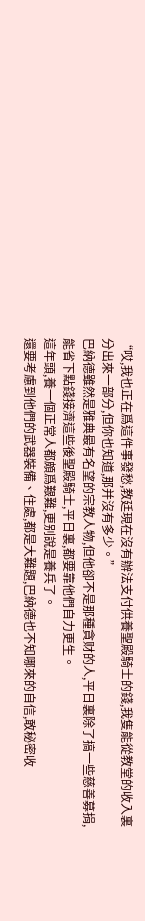“哎,我也正在爲這件事發愁,教廷現在沒有辦法支付供養聖殿騎士的錢,我隻能從教堂的收入裏分出來一部分,但你也知道,那并沒有多少。”
巴納德雖然是雅典最有名望的宗教人物,但他卻不是那種貪财的人,平日裏除了搞一些慈善募捐,能省下點錢接濟這些後聖殿騎士,平日裏,都要靠他們自力更生。
這年頭,養一個正常人都頗爲艱難,更别說是養兵了。
還要考慮到他們的武器裝備、住處,都是大難題,巴納德也不知哪來的自信,敢秘密收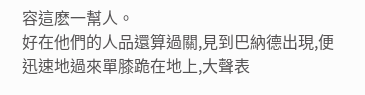容這麽一幫人。
好在他們的人品還算過關,見到巴納德出現,便迅速地過來單膝跪在地上,大聲表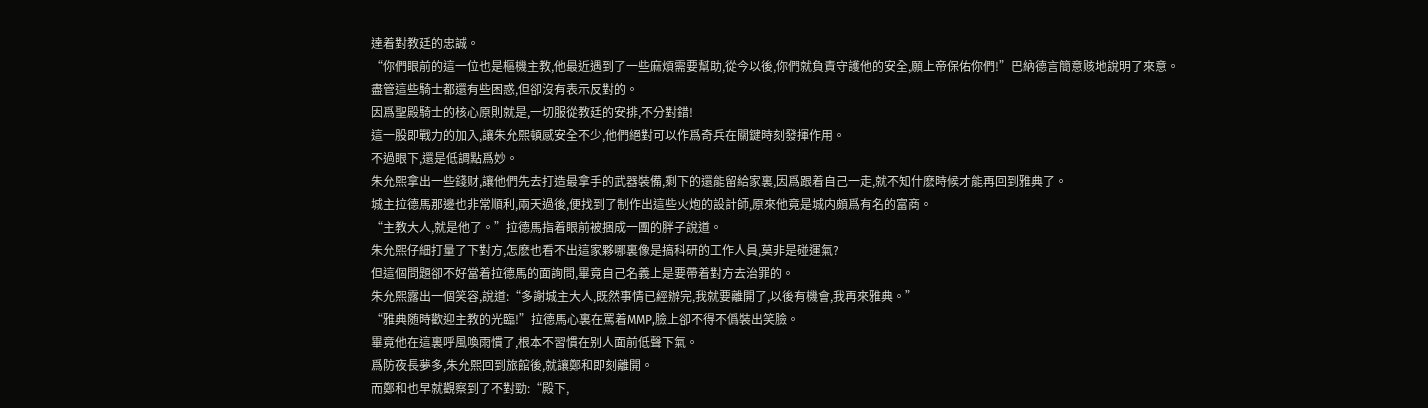達着對教廷的忠誠。
“你們眼前的這一位也是樞機主教,他最近遇到了一些麻煩需要幫助,從今以後,你們就負責守護他的安全,願上帝保佑你們!”巴納德言簡意赅地說明了來意。
盡管這些騎士都還有些困惑,但卻沒有表示反對的。
因爲聖殿騎士的核心原則就是,一切服從教廷的安排,不分對錯!
這一股即戰力的加入,讓朱允熙頓感安全不少,他們絕對可以作爲奇兵在關鍵時刻發揮作用。
不過眼下,還是低調點爲妙。
朱允熙拿出一些錢财,讓他們先去打造最拿手的武器裝備,剩下的還能留給家裏,因爲跟着自己一走,就不知什麽時候才能再回到雅典了。
城主拉德馬那邊也非常順利,兩天過後,便找到了制作出這些火炮的設計師,原來他竟是城内頗爲有名的富商。
“主教大人,就是他了。”拉德馬指着眼前被捆成一團的胖子說道。
朱允熙仔細打量了下對方,怎麽也看不出這家夥哪裏像是搞科研的工作人員,莫非是碰運氣?
但這個問題卻不好當着拉德馬的面詢問,畢竟自己名義上是要帶着對方去治罪的。
朱允熙露出一個笑容,說道:“多謝城主大人,既然事情已經辦完,我就要離開了,以後有機會,我再來雅典。”
“雅典随時歡迎主教的光臨!”拉德馬心裏在罵着MMP,臉上卻不得不僞裝出笑臉。
畢竟他在這裏呼風喚雨慣了,根本不習慣在别人面前低聲下氣。
爲防夜長夢多,朱允熙回到旅館後,就讓鄭和即刻離開。
而鄭和也早就觀察到了不對勁:“殿下,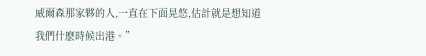威爾森那家夥的人,一直在下面晃悠,估計就是想知道我們什麽時候出港。”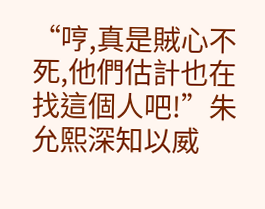“哼,真是賊心不死,他們估計也在找這個人吧!”朱允熙深知以威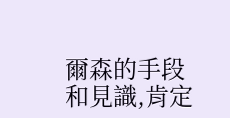爾森的手段和見識,肯定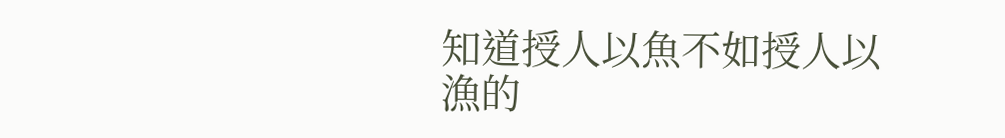知道授人以魚不如授人以漁的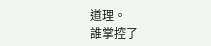道理。
誰掌控了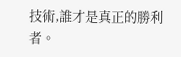技術,誰才是真正的勝利者。